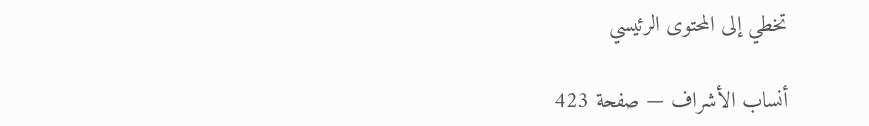تخطي إلى المحتوى الرئيسي

أنساب الأشراف — صفحة 423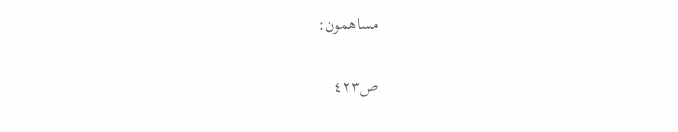مساهمون:

ص٤٢٣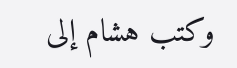وكتب هشام إلى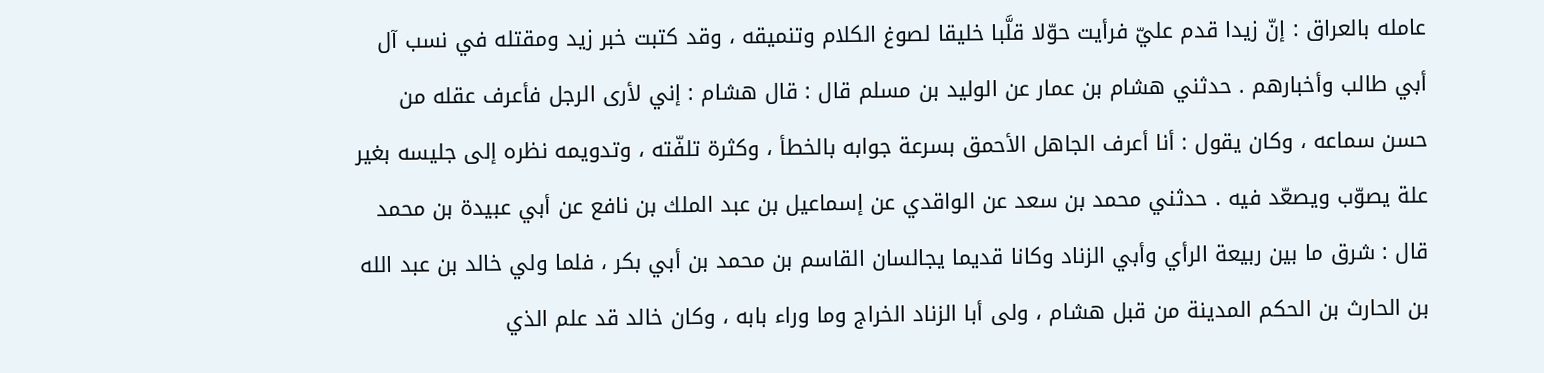عامله بالعراق : إنّ زيدا قدم عليّ فرأيت حوّلا قلَّبا خليقا لصوغ الكلام وتنميقه ، وقد كتبت خبر زيد ومقتله في نسب آل أبي طالب وأخبارهم . حدثني هشام بن عمار عن الوليد بن مسلم قال : قال هشام : إني لأرى الرجل فأعرف عقله من حسن سماعه ، وكان يقول : أنا أعرف الجاهل الأحمق بسرعة جوابه بالخطأ ، وكثرة تلفّته ، وتدويمه نظره إلى جليسه بغير علة يصوّب ويصعّد فيه . حدثني محمد بن سعد عن الواقدي عن إسماعيل بن عبد الملك بن نافع عن أبي عبيدة بن محمد قال : شرق ما بين ربيعة الرأي وأبي الزناد وكانا قديما يجالسان القاسم بن محمد بن أبي بكر ، فلما ولي خالد بن عبد الله بن الحارث بن الحكم المدينة من قبل هشام ، ولى أبا الزناد الخراج وما وراء بابه ، وكان خالد قد علم الذي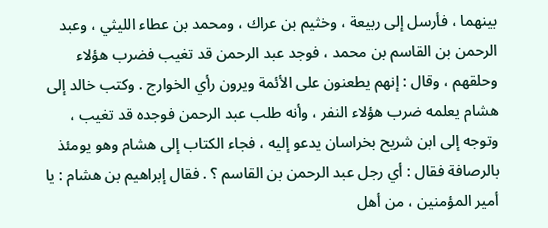بينهما ، فأرسل إلى ربيعة ، وخثيم بن عراك ، ومحمد بن عطاء الليثي ، وعبد الرحمن بن القاسم بن محمد ، فوجد عبد الرحمن قد تغيب فضرب هؤلاء وحلقهم ، وقال : إنهم يطعنون على الأئمة ويرون رأي الخوارج . وكتب خالد إلى هشام يعلمه ضرب هؤلاء النفر ، وأنه طلب عبد الرحمن فوجده قد تغيب ، وتوجه إلى ابن شريح بخراسان يدعو إليه ، فجاء الكتاب إلى هشام وهو يومئذ بالرصافة فقال : أي رجل عبد الرحمن بن القاسم ؟ . فقال إبراهيم بن هشام : يا أمير المؤمنين ، من أهل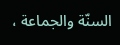السنّة والجماعة ،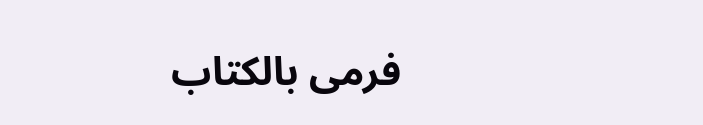فرمى بالكتاب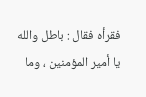فقرأه فقال : باطل والله يا أمير المؤمنين ، وما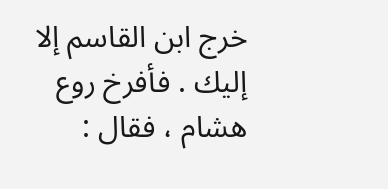خرج ابن القاسم إلا إليك . فأفرخ روع هشام ، فقال :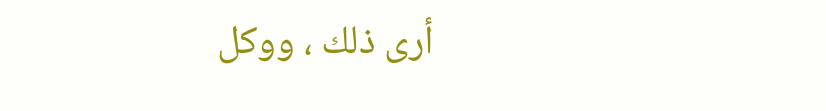أرى ذلك ، ووكل